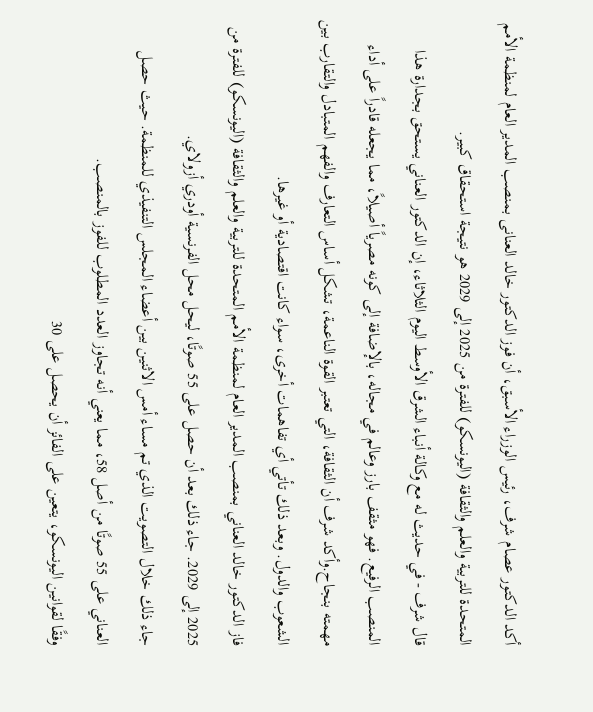أكد الدكتور عصام شرف، رئيس الوزراء الأسبق، أن فوز الدكتور خالد العنانى بمنصب المدير العام لمنظمة الأمم المتحدة للتربية والعلم والثقافة (اليونسكو) للفترة من 2025 إلى 2029 هو نتيجة استحقاق كبير.
قال شرف - في حديث له مع وكالة أنباء الشرق الأوسط اليوم الثلاثاء، إن الدكتور العناني يستحق بجدارة هذا المنصب الرفيع. فهو مثقف بارز وعالم في مجاله، بالإضافة إلى كونه مصرياً أصيلاً، مما يجعله قادراً على أداء مهمته بنجاح.وأكد شرف أن الثقافة، التي تعتبر القوة الناعمة، تشكل أساس التعارف والفهم المتبادل والتقارب بين الشعوب والدول. وبعد ذلك تأتي أي تفاهمات أخرى، سواء كانت اقتصادية أو غيرها.
فاز الدكتور خالد العناني بمنصب المدير العام لمنظمة الأمم المتحدة للتربية والعلم والثقافة (اليونسكو) للفترة من 2025 إلى 2029. جاء ذلك بعد أن حصل على 55 صوتًا، ليحل محل الفرنسية أودري أزولاي.
جاء ذلك خلال التصويت الذي تم مساء أمس الاثنين بين أعضاء المجلس التنفيذي للمنظمة. حيث حصل العناني على 55 صوتًا من أصل 58، مما يعني أنه تجاوز العدد المطلوب للفوز بالمنصب.
وفقًا لقوانين اليونسكو، يتعين على الفائز أن يحصل على 30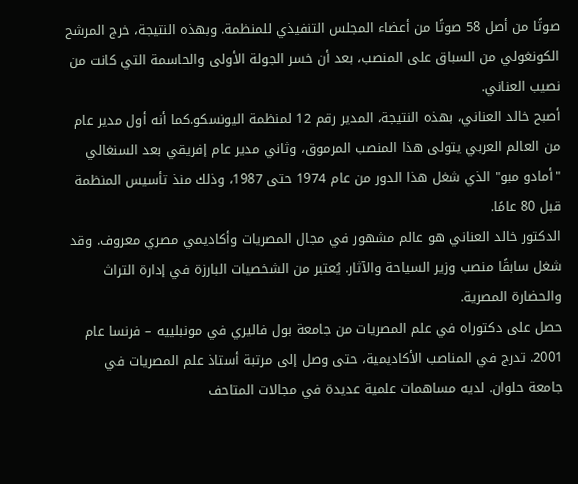صوتًا من أصل 58 صوتًا من أعضاء المجلس التنفيذي للمنظمة. وبهذه النتيجة، خرج المرشح الكونغولي من السباق على المنصب، بعد أن خسر الجولة الأولى والحاسمة التي كانت من نصيب العناني.
أصبح خالد العناني، بهذه النتيجة، المدير رقم 12 لمنظمة اليونسكو.كما أنه أول مدير عام من العالم العربي يتولى هذا المنصب المرموق، وثاني مدير عام إفريقي بعد السنغالي "أمادو مبو" الذي شغل هذا الدور من عام 1974 حتى 1987، وذلك منذ تأسيس المنظمة قبل 80 عامًا.
الدكتور خالد العناني هو عالم مشهور في مجال المصريات وأكاديمي مصري معروف. وقد شغل سابقًا منصب وزير السياحة والآثار. يُعتبر من الشخصيات البارزة في إدارة التراث والحضارة المصرية.
حصل على دكتوراه في علم المصريات من جامعة بول فاليري في مونبلييه – فرنسا عام 2001. تدرج في المناصب الأكاديمية، حتى وصل إلى مرتبة أستاذ علم المصريات في جامعة حلوان. لديه مساهمات علمية عديدة في مجالات المتاحف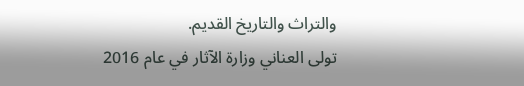والتراث والتاريخ القديم.
تولى العناني وزارة الآثار في عام 2016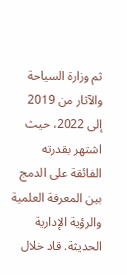ثم وزارة السياحة والآثار من 2019 إلى 2022، حيث اشتهر بقدرته الفائقة على الدمج بين المعرفة العلمية والرؤية الإدارية الحديثة. قاد خلال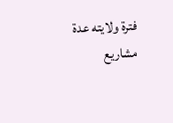فترة ولايته عدة مشاريع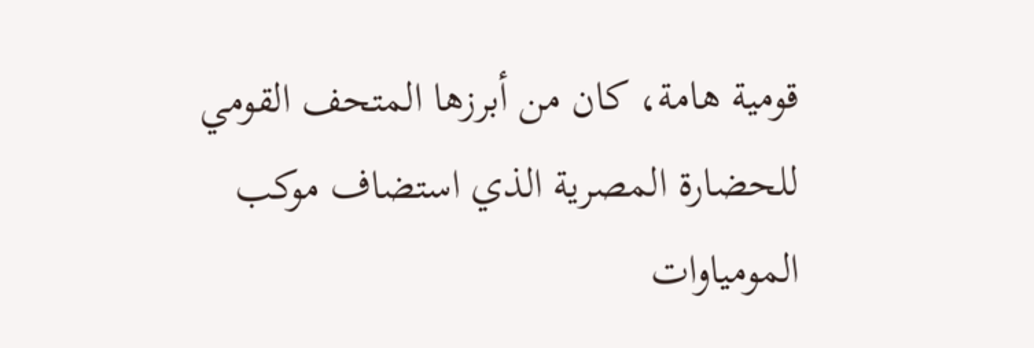قومية هامة، كان من أبرزها المتحف القومي للحضارة المصرية الذي استضاف موكب المومياوات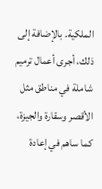الملكية. بالإضافة إلى ذلك، أجرى أعمال ترميم شاملة في مناطق مثل الأقصر وسقارة والجيزة، كما ساهم في إعادة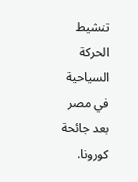تنشيط الحركة السياحية في مصر بعد جائحة كورونا.